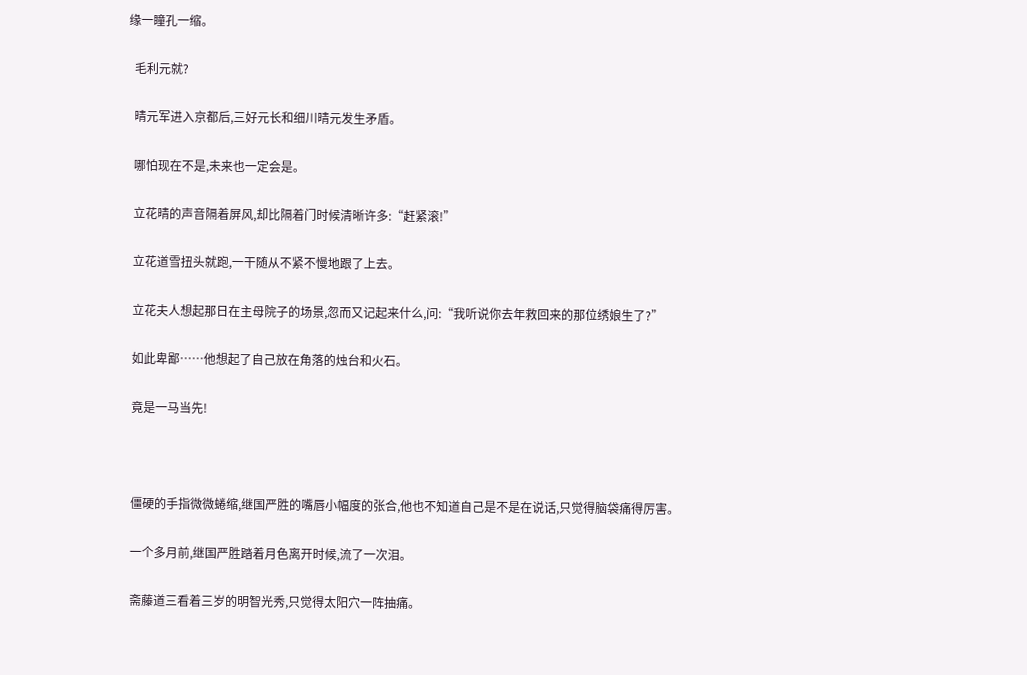缘一瞳孔一缩。

  毛利元就?

  晴元军进入京都后,三好元长和细川晴元发生矛盾。

  哪怕现在不是,未来也一定会是。

  立花晴的声音隔着屏风,却比隔着门时候清晰许多:“赶紧滚!”

  立花道雪扭头就跑,一干随从不紧不慢地跟了上去。

  立花夫人想起那日在主母院子的场景,忽而又记起来什么,问:“我听说你去年救回来的那位绣娘生了?”

  如此卑鄙……他想起了自己放在角落的烛台和火石。

  竟是一马当先!



  僵硬的手指微微蜷缩,继国严胜的嘴唇小幅度的张合,他也不知道自己是不是在说话,只觉得脑袋痛得厉害。

  一个多月前,继国严胜踏着月色离开时候,流了一次泪。

  斋藤道三看着三岁的明智光秀,只觉得太阳穴一阵抽痛。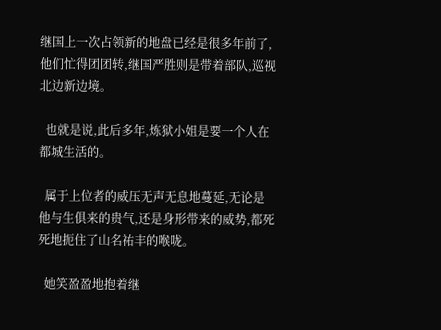继国上一次占领新的地盘已经是很多年前了,他们忙得团团转,继国严胜则是带着部队,巡视北边新边境。

  也就是说,此后多年,炼狱小姐是要一个人在都城生活的。

  属于上位者的威压无声无息地蔓延,无论是他与生俱来的贵气,还是身形带来的威势,都死死地扼住了山名祐丰的喉咙。

  她笑盈盈地抱着继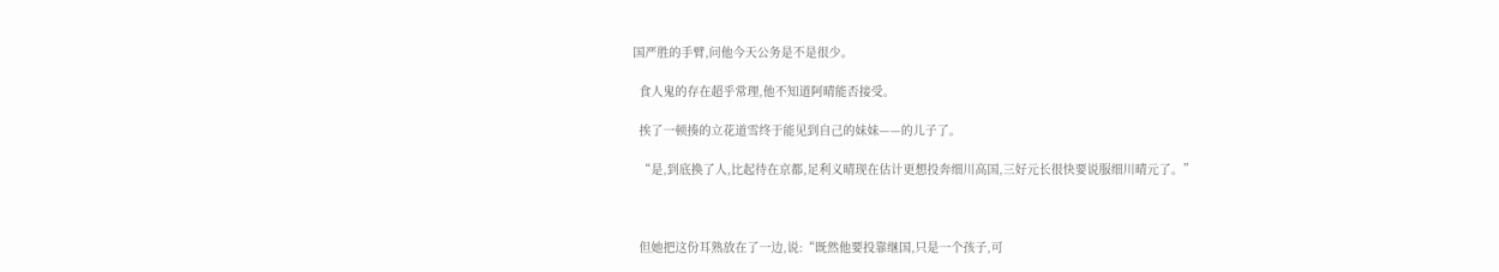国严胜的手臂,问他今天公务是不是很少。

  食人鬼的存在超乎常理,他不知道阿晴能否接受。

  挨了一顿揍的立花道雪终于能见到自己的妹妹——的儿子了。

  “是,到底换了人,比起待在京都,足利义晴现在估计更想投奔细川高国,三好元长很快要说服细川晴元了。”



  但她把这份耳熟放在了一边,说:“既然他要投靠继国,只是一个孩子,可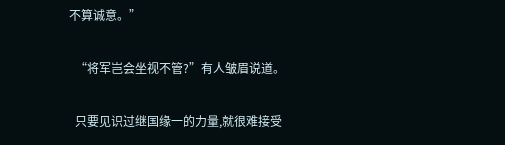不算诚意。”

  “将军岂会坐视不管?”有人皱眉说道。

  只要见识过继国缘一的力量,就很难接受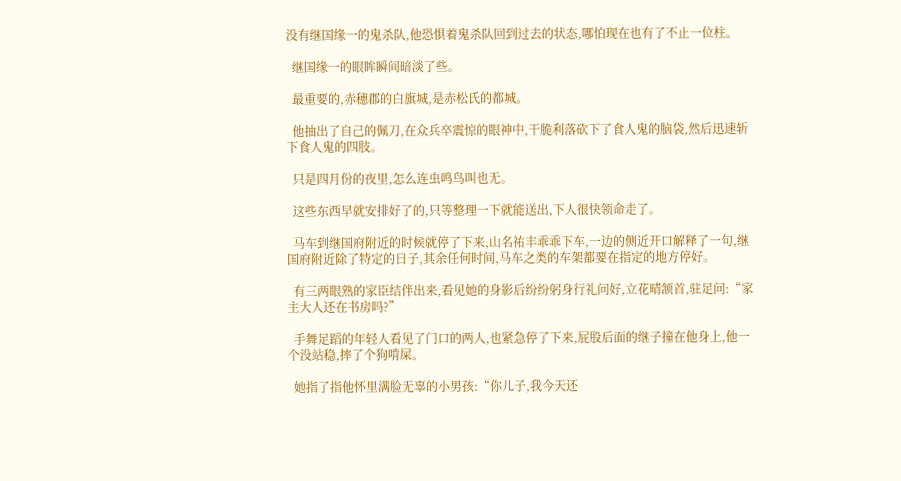没有继国缘一的鬼杀队,他恐惧着鬼杀队回到过去的状态,哪怕现在也有了不止一位柱。

  继国缘一的眼眸瞬间暗淡了些。

  最重要的,赤穗郡的白旗城,是赤松氏的都城。

  他抽出了自己的佩刀,在众兵卒震惊的眼神中,干脆利落砍下了食人鬼的脑袋,然后迅速斩下食人鬼的四肢。

  只是四月份的夜里,怎么连虫鸣鸟叫也无。

  这些东西早就安排好了的,只等整理一下就能送出,下人很快领命走了。

  马车到继国府附近的时候就停了下来,山名祐丰乖乖下车,一边的侧近开口解释了一句,继国府附近除了特定的日子,其余任何时间,马车之类的车架都要在指定的地方停好。

  有三两眼熟的家臣结伴出来,看见她的身影后纷纷躬身行礼问好,立花晴颔首,驻足问:“家主大人还在书房吗?”

  手舞足蹈的年轻人看见了门口的两人,也紧急停了下来,屁股后面的继子撞在他身上,他一个没站稳,摔了个狗啃屎。

  她指了指他怀里满脸无辜的小男孩:“你儿子,我今天还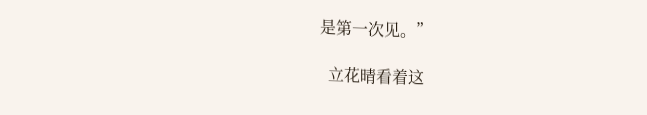是第一次见。”

  立花晴看着这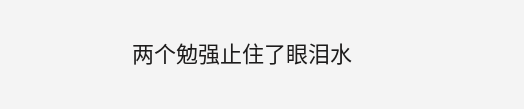两个勉强止住了眼泪水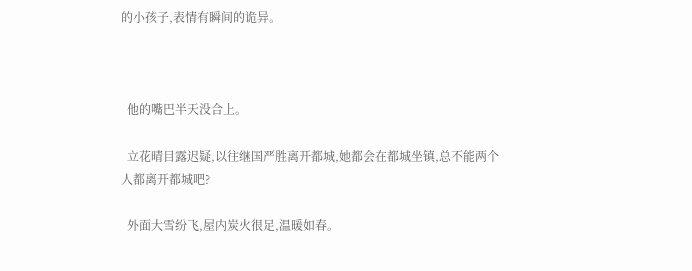的小孩子,表情有瞬间的诡异。



  他的嘴巴半天没合上。

  立花晴目露迟疑,以往继国严胜离开都城,她都会在都城坐镇,总不能两个人都离开都城吧?

  外面大雪纷飞,屋内炭火很足,温暖如春。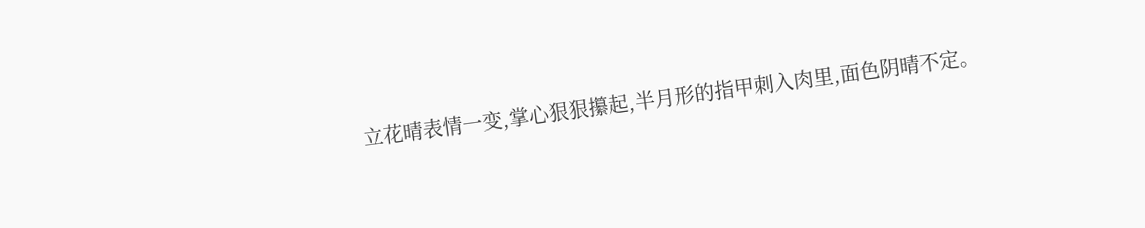立花晴表情一变,掌心狠狠攥起,半月形的指甲刺入肉里,面色阴晴不定。